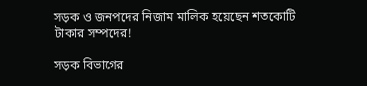সড়ক ও জনপদের নিজাম মালিক হয়েছেন শতকোটি টাকার সম্পদের!

সড়ক বিভাগের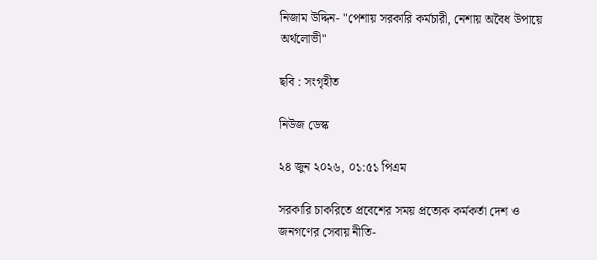নিজাম উদ্দিন- "পেশায় সরকারি কর্মচারী, নেশায় অবৈধ উপায়ে অর্থলোভী"

ছবি : সংগৃহীত

নিউজ ডেস্ক

২৪ জুন ২০২৬, ০১:৫১ পিএম

সরকারি চাকরিতে প্রবেশের সময় প্রত্যেক কর্মকর্তা দেশ ও জনগণের সেবায় নীতি-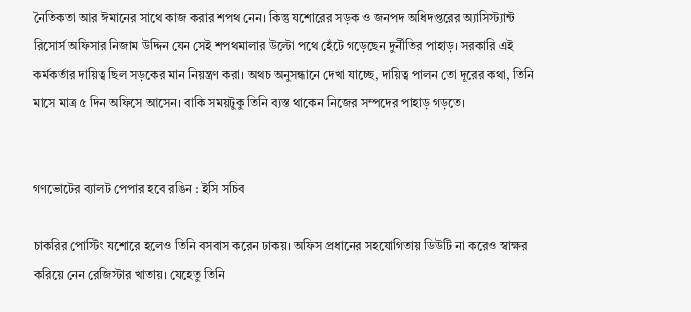নৈতিকতা আর ঈমানের সাথে কাজ করার শপথ নেন। কিন্তু যশোরের সড়ক ও জনপদ অধিদপ্তরের অ্যাসিস্ট্যান্ট রিসোর্স অফিসার নিজাম উদ্দিন যেন সেই শপথমালার উল্টো পথে হেঁটে গড়েছেন দুর্নীতির পাহাড়। সরকারি এই কর্মকর্তার দায়িত্ব ছিল সড়কের মান নিয়ন্ত্রণ করা। অথচ অনুসন্ধানে দেখা যাচ্ছে, দায়িত্ব পালন তো দূরের কথা, তিনি মাসে মাত্র ৫ দিন অফিসে আসেন। বাকি সময়টুকু তিনি ব্যস্ত থাকেন নিজের সম্পদের পাহাড় গড়তে।


গণভোটের ব্যালট পেপার হবে রঙিন : ইসি সচিব

চাকরির পোস্টিং যশোরে হলেও তিনি বসবাস করেন ঢাকয়। অফিস প্রধানের সহযোগিতায় ডিউটি না করেও স্বাক্ষর করিয়ে নেন রেজিস্টার খাতায়। যেহেতু তিনি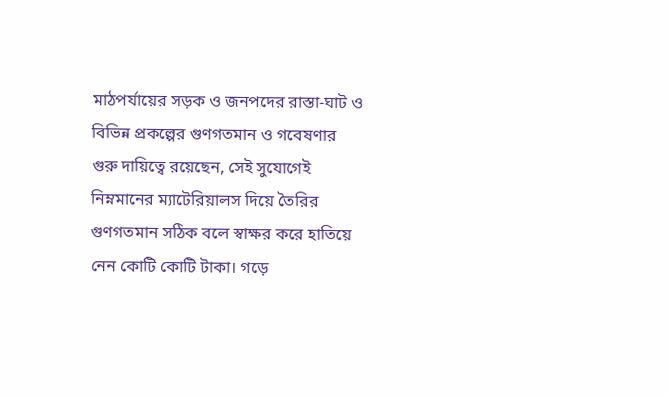মাঠপর্যায়ের সড়ক ও জনপদের রাস্তা-ঘাট ও বিভিন্ন প্রকল্পের গুণগতমান ও গবেষণার গুরু দায়িত্বে রয়েছেন, সেই সুযোগেই নিম্নমানের ম্যাটেরিয়ালস দিয়ে তৈরির গুণগতমান সঠিক বলে স্বাক্ষর করে হাতিয়ে নেন কোটি কোটি টাকা। গড়ে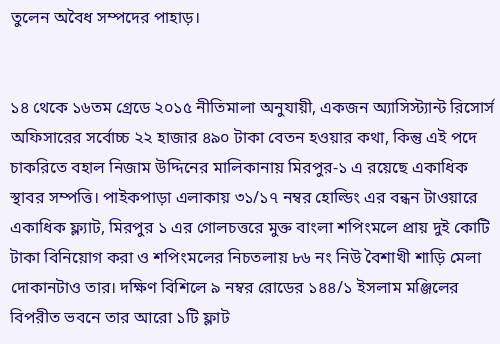তুলেন অবৈধ সম্পদের পাহাড়।


১৪ থেকে ১৬তম গ্রেডে ২০১৫ নীতিমালা অনুযায়ী, একজন অ্যাসিস্ট্যান্ট রিসোর্স অফিসারের সর্বোচ্চ ২২ হাজার ৪৯০ টাকা বেতন হওয়ার কথা, কিন্তু এই পদে চাকরিতে বহাল নিজাম উদ্দিনের মালিকানায় মিরপুর-১ এ রয়েছে একাধিক স্থাবর সম্পত্তি। পাইকপাড়া এলাকায় ৩১/১৭ নম্বর হোল্ডিং এর বন্ধন টাওয়ারে একাধিক ফ্ল্যাট, মিরপুর ১ এর গোলচত্তরে মুক্ত বাংলা শপিংমলে প্রায় দুই কোটি টাকা বিনিয়োগ করা ও শপিংমলের নিচতলায় ৮৬ নং নিউ বৈশাখী শাড়ি মেলা দোকানটাও তার। দক্ষিণ বিশিলে ৯ নম্বর রোডের ১৪৪/১ ইসলাম মঞ্জিলের বিপরীত ভবনে তার আরো ১টি ফ্লাট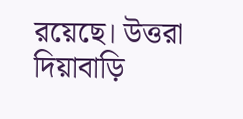রয়েছে। উত্তরা দিয়াবাড়ি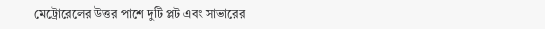মেট্রোরেলের উত্তর পাশে দুটি প্লট এবং সাভারের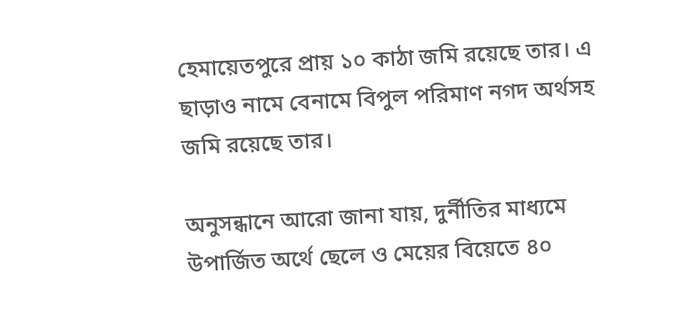হেমায়েতপুরে প্রায় ১০ কাঠা জমি রয়েছে তার। এ ছাড়াও নামে বেনামে বিপুল পরিমাণ নগদ অর্থসহ জমি রয়েছে তার।

অনুসন্ধানে আরো জানা যায়, দুর্নীতির মাধ্যমে উপার্জিত অর্থে ছেলে ও মেয়ের বিয়েতে ৪০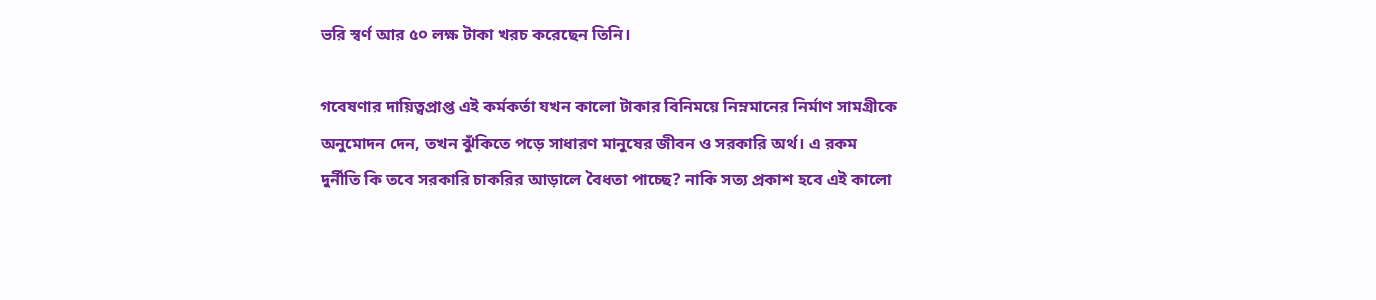ভরি স্বর্ণ আর ৫০ লক্ষ টাকা খরচ করেছেন তিনি।

গবেষণার দায়িত্বপ্রাপ্ত এই কর্মকর্তা যখন কালো টাকার বিনিময়ে নিম্নমানের নির্মাণ সামগ্রীকে অনুমোদন দেন, তখন ঝুঁকিতে পড়ে সাধারণ মানুষের জীবন ও সরকারি অর্থ। এ রকম দুর্নীতি কি তবে সরকারি চাকরির আড়ালে বৈধতা পাচ্ছে? নাকি সত্য প্রকাশ হবে এই কালো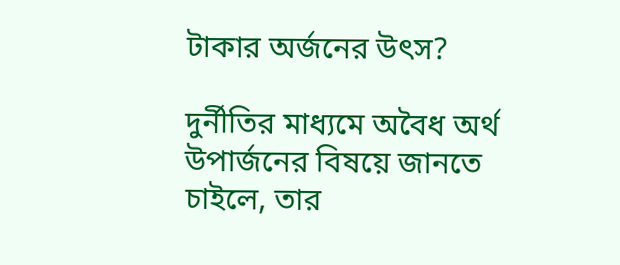টাকার অর্জনের উৎস?

দুর্নীতির মাধ্যমে অবৈধ অর্থ উপার্জনের বিষয়ে জানতে চাইলে, তার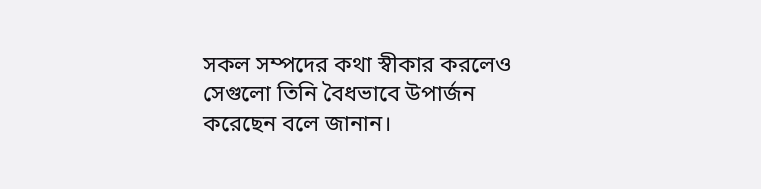সকল সম্পদের কথা স্বীকার করলেও সেগুলো তিনি বৈধভাবে উপার্জন করেছেন বলে জানান।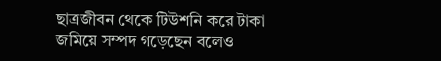ছাত্রজীবন থেকে টিউশনি করে টাকা জমিয়ে সম্পদ গড়েছেন বলেও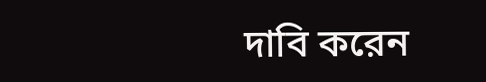দাবি করেন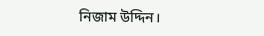নিজাম উদ্দিন।